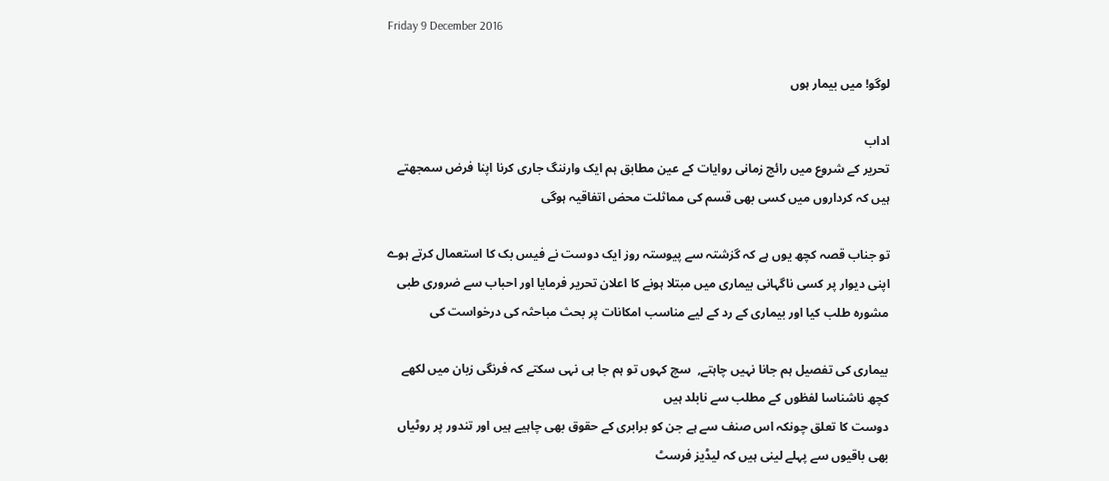Friday 9 December 2016

لوگو! میں بیمار ہوں

اداب
تحریر کے شروع میں رائج زمانی روایات کے عین مطابق ہم ایک وارننگ جاری کرنا اپنا فرض سمجھتے ہیں کہ کرداروں میں کسی بھی قسم کی مماثلت محض اتفاقیہ ہوگی

تو جناب قصہ کچھ یوں ہے کہ گزشتہ سے پیوستہ روز ایک دوست نے فیس بک کا استعمال کرتے ہوے اپنی دیوار پر کسی ناگہانی بیماری میں مبتلا ہونے کا اعلان تحریر فرمایا اور احباب سے ضروری طبی مشورہ طلب کیا اور بیماری کے رد کے لیے مناسب امکانات پر بحث مباحثہ کی درخواست کی

بیماری کی تفصیل ہم جانا نہیں چاہتے,  سچ کہوں تو ہم جا ہی نہی سکتے کہ فرنگی زبان میں لکھے کچھ ناشناسا لفظوں کے مطلب سے نابلد ہیں
دوست کا تعلق چونکہ اس صنف سے ہے جن کو برابری کے حقوق بھی چاہیے ہیں اور تندور پر روٹیاں بھی باقیوں سے پہلے لینی ہیں کہ لیڈیز فرسٹ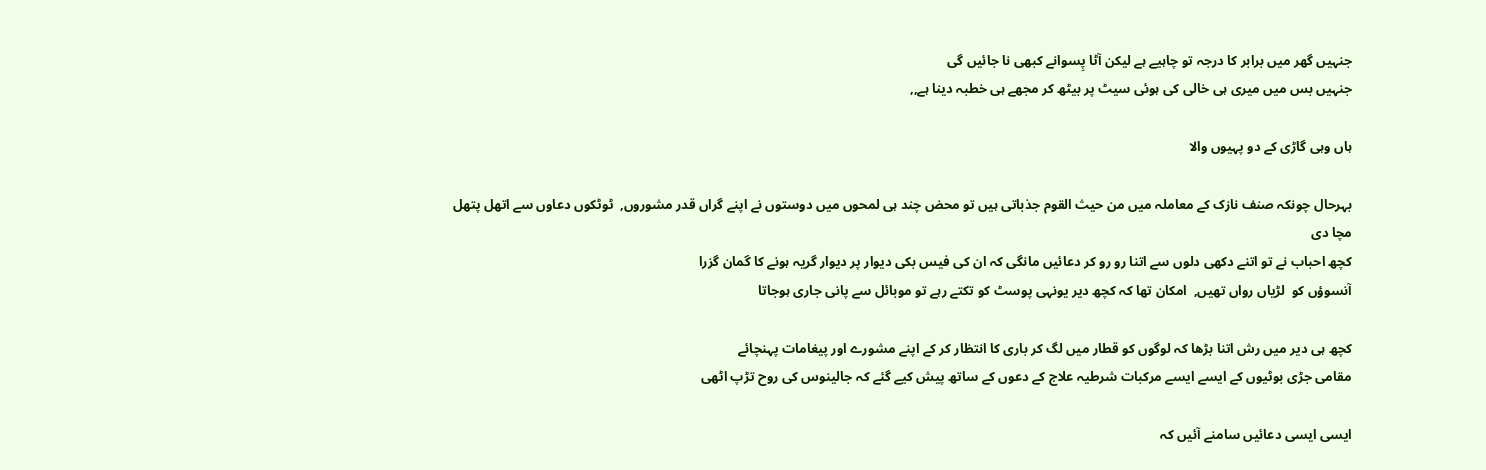جنہیں گھر میں برابر کا درجہ تو چاہیے ہے لیکن آٹا پِسوانے کبھی نا جائیں گی
جنہیں بس میں میری ہی خالی کی ہوئی سیٹ پر بیٹھ کر مجھے ہی خطبہ دینا ہے,,

ہاں وہی گاڑی کے دو پہیوں والا

بہرحال چونکہ صنف نازک کے معاملہ میں من حیث القوم جذباتی ہیں تو محض چند ہی لمحوں میں دوستوں نے اپنے گراں قدر مشوروں,  ٹوٹکوں دعاوں سے اتھل پتھل مچا دی
کچھ احباب نے تو اتنے دکھی دلوں سے اتنا رو رو کر دعائیں مانگی کہ ان کی فیس بکی دیوار پر دیوار گریہ ہونے کا گمان گزرا
آنسوؤں کو  لڑیاں رواں تھیں,  امکان تھا کہ کچھ دیر یونہی پوسٹ کو تکتے رہے تو موبائل سے پانی جاری ہوجاتا

کچھ ہی دیر میں رش اتنا بڑھا کہ لوگوں کو قطار میں لگ کر باری کا انتظار کر کے اپنے مشورے اور پیغامات پہنچائے
مقامی جڑی بوٹیوں کے ایسے ایسے مرکبات شرطیہ علاج کے دعوں کے ساتھ پیش کیے گئے کہ جالینوس کی روح تڑپ اٹھی

ایسی ایسی دعائیں سامنے آئیں کہ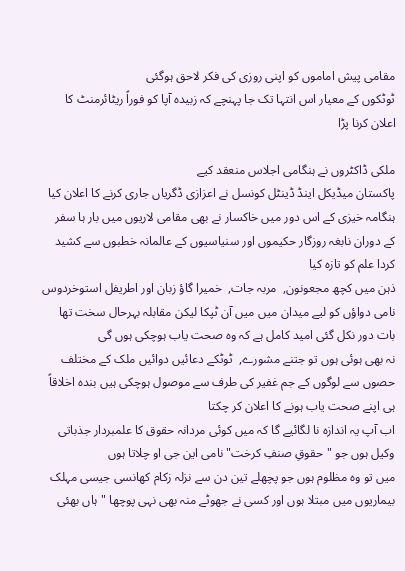مقامی پیش اماموں کو اپنی روزی کی فکر لاحق ہوگئی
ٹوٹکوں کے معیار اس انتہا تک جا پہنچے کہ زبیدہ آپا کو فوراً ریٹائرمنٹ کا اعلان کرنا پڑا

ملکی ڈاکٹروں نے ہنگامی اجلاس منعقد کیے
پاکستان میڈیکل اینڈ ڈینٹل کونسل نے اعزازی ڈگریاں جاری کرنے کا اعلان کیا
ہنگامہ خیزی کے اس دور میں خاکسار نے بھی مقامی لاریوں میں بار ہا سفر کے دوران نابغہ روزگار حکیموں اور سنیاسیوں کے عالمانہ خطبوں سے کشید کردا علم کو تازہ کیا
ذہن میں کچھ مجعونون,  مربہ جات,  خمیرا گاؤ زبان اور اطریفل استوخردوس نامی دواؤں کو لیے میدان میں میں آن ٹپکا لیکن مقابلہ بہرحال سخت تھا
بات دور نکل گئی امید کامل ہے کہ وہ صحت یاب ہوچکی ہوں گی
نہ بھی ہوئی ہوں تو جتنے مشورے,  ٹوٹکے دعائیں دوائیں ملک کے مختلف حصوں سے لوگوں کے جم غفیر کی طرف سے موصول ہوچکی ہیں بندہ اخلاقاً ہی اپنے صحت یاب ہونے کا اعلان کر چکتا
اب آپ یہ اندازہ نا لگائیے گا کہ میں کوئی مردانہ حقوق کا علمبردار جذباتی وکیل ہوں جو "حقوقِ صنفِ کرخت" نامی این جی او چلاتا ہوں
میں تو وہ مظلوم ہوں جو پچھلے تین دن سے نزلہ زکام کھانسی جیسی مہلک بیماریوں میں مبتلا ہوں اور کسی نے جھوٹے منہ بھی نہی پوچھا "ہاں بھئی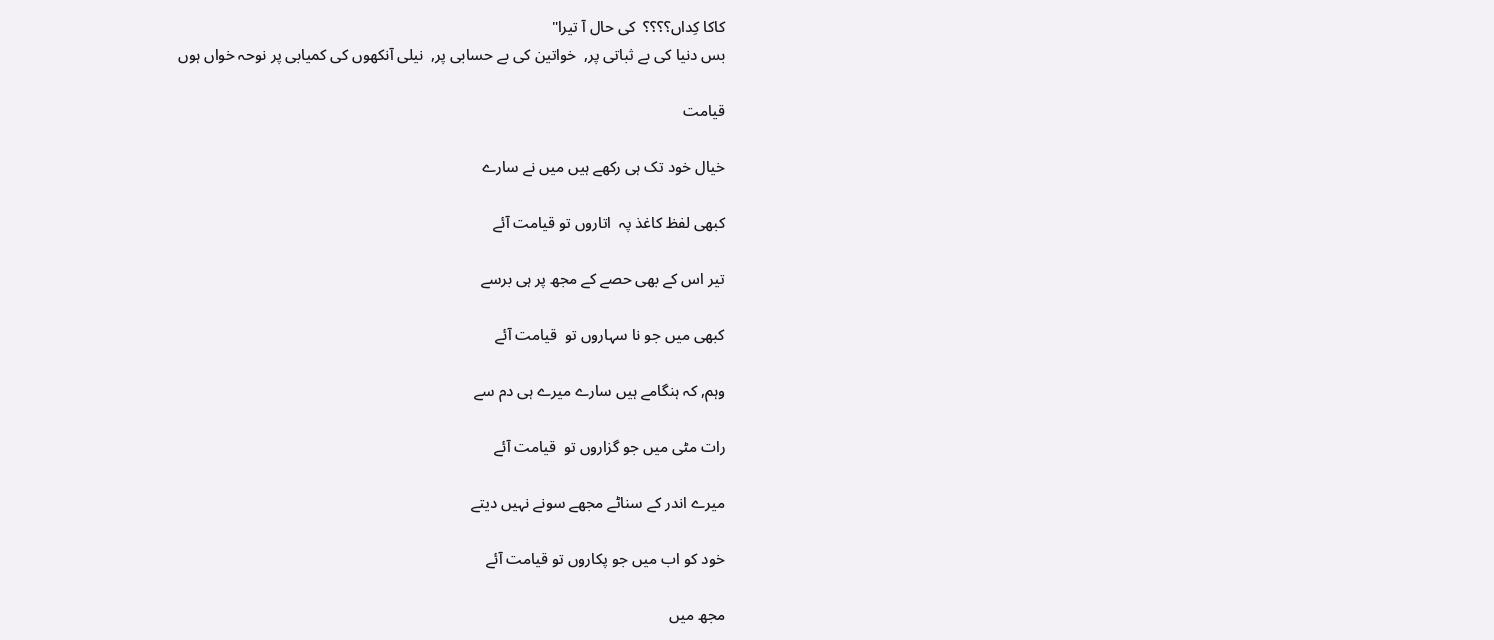کاکا کِداں؟؟؟؟  کی حال آ تیرا"
بس دنیا کی بے ثباتی پر,  خواتین کی بے حسابی پر,  نیلی آنکھوں کی کمیابی پر نوحہ خواں ہوں

قیامت

خیال خود تک ہی رکھے ہیں میں نے سارے

کبھی لفظ کاغذ پہ  اتاروں تو قیامت آئے

تیر اس کے بھی حصے کے مجھ پر ہی برسے

کبھی میں جو نا سہاروں تو  قیامت آئے

وہم, کہ ہنگامے ہیں سارے میرے ہی دم سے

رات مٹی میں جو گزاروں تو  قیامت آئے

میرے اندر کے سناٹے مجھے سونے نہیں دیتے

خود کو اب میں جو پکاروں تو قیامت آئے

مجھ میں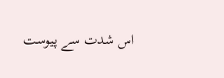اس شدت سے پیوست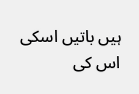ہیں باتیں اسکی
اس کی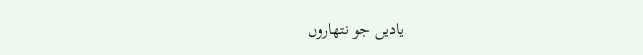یادیں جو نتھاروں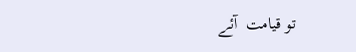تو قیامت  آئے